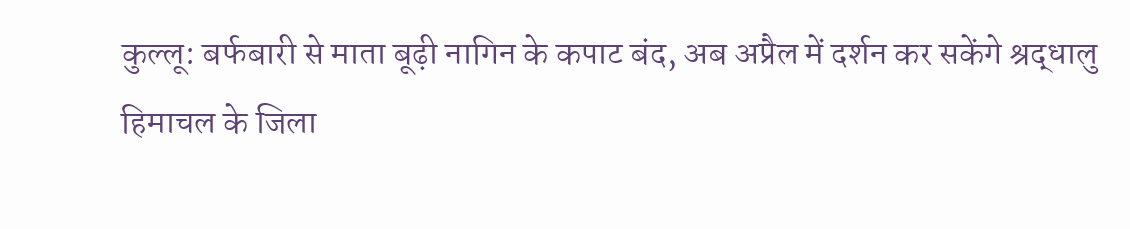कुल्लू: बर्फबारी से माता बूढ़ी नागिन के कपाट बंद, अब अप्रैल में दर्शन कर सकेंगे श्रद्धालु
हिमाचल के जिला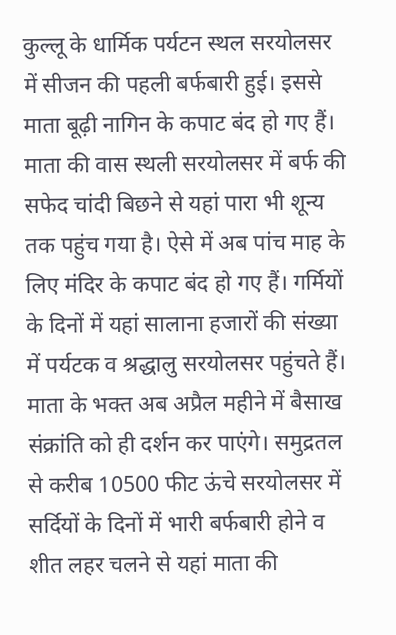कुल्लू के धार्मिक पर्यटन स्थल सरयोलसर में सीजन की पहली बर्फबारी हुई। इससे माता बूढ़ी नागिन के कपाट बंद हो गए हैं। माता की वास स्थली सरयोलसर में बर्फ की सफेद चांदी बिछने से यहां पारा भी शून्य तक पहुंच गया है। ऐसे में अब पांच माह के लिए मंदिर के कपाट बंद हो गए हैं। गर्मियों के दिनों में यहां सालाना हजारों की संख्या में पर्यटक व श्रद्धालु सरयोलसर पहुंचते हैं। माता के भक्त अब अप्रैल महीने में बैसाख संक्रांति को ही दर्शन कर पाएंगे। समुद्रतल से करीब 10500 फीट ऊंचे सरयोलसर में सर्दियों के दिनों में भारी बर्फबारी होने व शीत लहर चलने से यहां माता की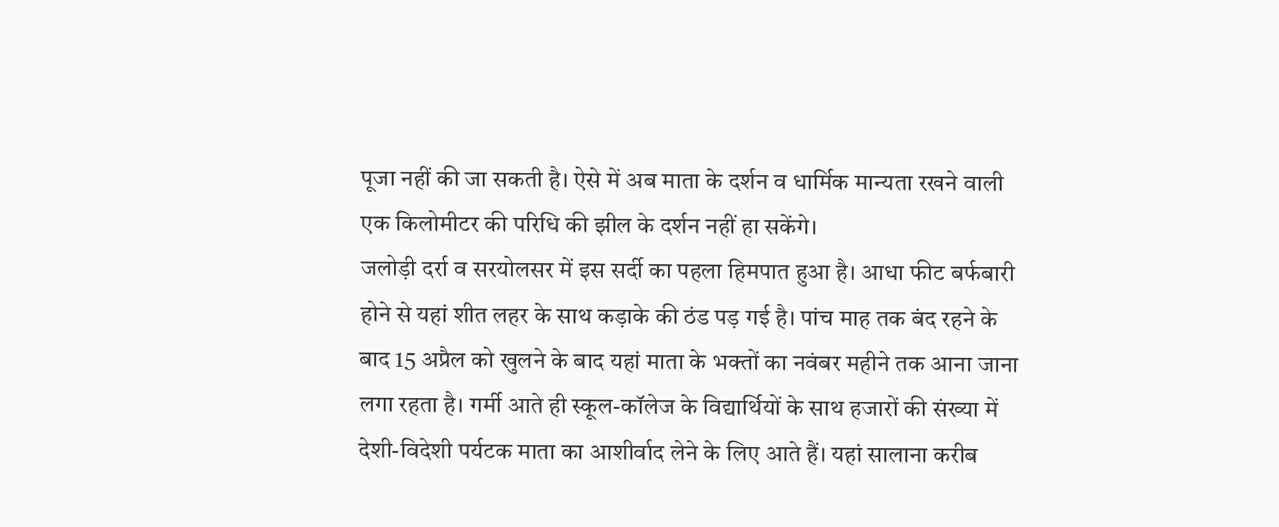पूजा नहीं की जा सकती है। ऐसे में अब माता के दर्शन व धार्मिक मान्यता रखने वाली एक किलोमीटर की परिधि की झील के दर्शन नहीं हा सकेंगे।
जलोड़ी दर्रा व सरयोलसर में इस सर्दी का पहला हिमपात हुआ है। आधा फीट बर्फबारी होने से यहां शीत लहर के साथ कड़ाके की ठंड पड़ गई है। पांच माह तक बंद रहने के बाद 15 अप्रैल को खुलने के बाद यहां माता के भक्तों का नवंबर महीने तक आना जाना लगा रहता है। गर्मी आते ही स्कूल-कॉलेज के विद्यार्थियों के साथ हजारों की संख्या में देशी-विदेशी पर्यटक माता का आशीर्वाद लेने के लिए आते हैं। यहां सालाना करीब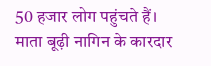50 हजार लोग पहुंचते हैं। माता बूढ़ी नागिन के कारदार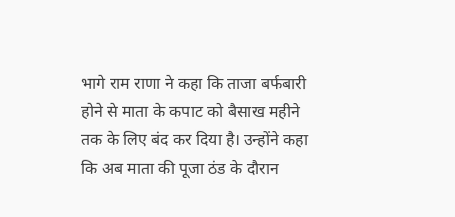भागे राम राणा ने कहा कि ताजा बर्फबारी होने से माता के कपाट को बैसाख महीने तक के लिए बंद कर दिया है। उन्होंने कहा कि अब माता की पूजा ठंड के दौरान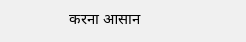करना आसान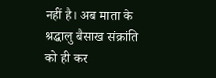नहीं है। अब माता के श्रद्धालु बैसाख संक्रांति को ही कर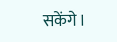सकेंगे।